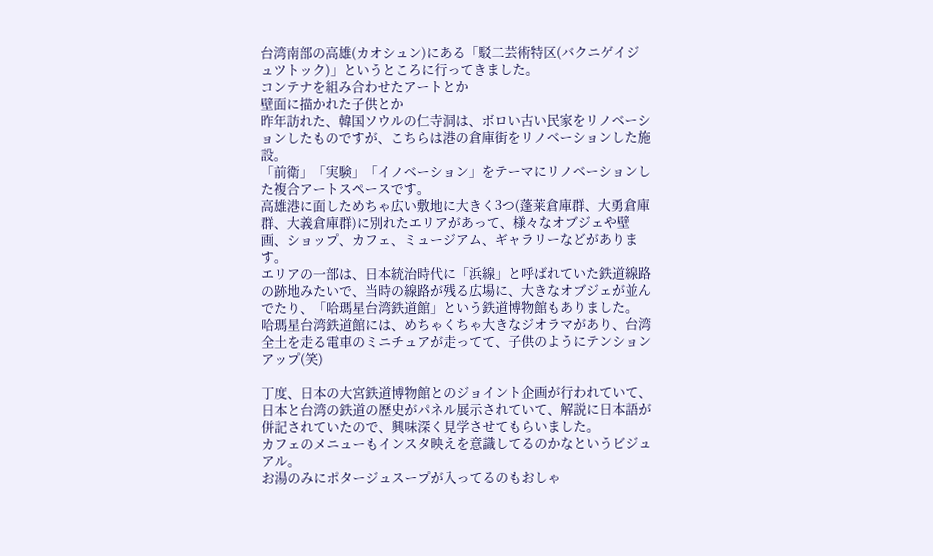台湾南部の高雄(カオシュン)にある「駁二芸術特区(バクニゲイジュツトック)」というところに行ってきました。
コンテナを組み合わせたアートとか
壁面に描かれた子供とか
昨年訪れた、韓国ソウルの仁寺洞は、ボロい古い民家をリノベーションしたものですが、こちらは港の倉庫街をリノベーションした施設。
「前衛」「実験」「イノベーション」をテーマにリノベーションした複合アートスペースです。
高雄港に面しためちゃ広い敷地に大きく3つ(蓬莱倉庫群、大勇倉庫群、大義倉庫群)に別れたエリアがあって、様々なオブジェや壁画、ショップ、カフェ、ミュージアム、ギャラリーなどがあります。
エリアの一部は、日本統治時代に「浜線」と呼ばれていた鉄道線路の跡地みたいで、当時の線路が残る広場に、大きなオブジェが並んでたり、「哈瑪星台湾鉄道館」という鉄道博物館もありました。
哈瑪星台湾鉄道館には、めちゃくちゃ大きなジオラマがあり、台湾全土を走る電車のミニチュアが走ってて、子供のようにテンションアップ(笑)

丁度、日本の大宮鉄道博物館とのジョイント企画が行われていて、日本と台湾の鉄道の歴史がパネル展示されていて、解説に日本語が併記されていたので、興味深く見学させてもらいました。
カフェのメニューもインスタ映えを意識してるのかなというビジュアル。
お湯のみにポタージュスープが入ってるのもおしゃ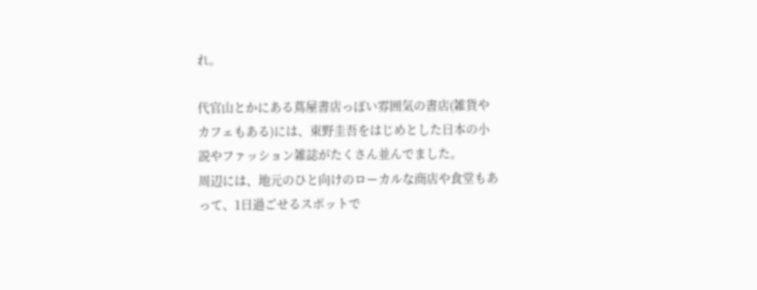れ。

代官山とかにある蔦屋書店っぽい雰囲気の書店(雑貨やカフェもある)には、東野圭吾をはじめとした日本の小説やファッション雑誌がたくさん並んでました。
周辺には、地元のひと向けのローカルな商店や食堂もあって、1日過ごせるスポットで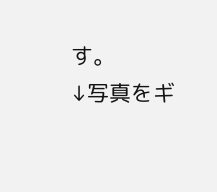す。
↓写真をギ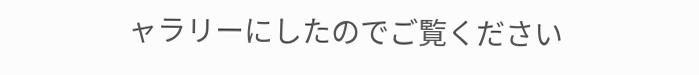ャラリーにしたのでご覧ください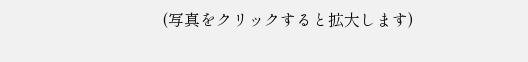(写真をクリックすると拡大します)